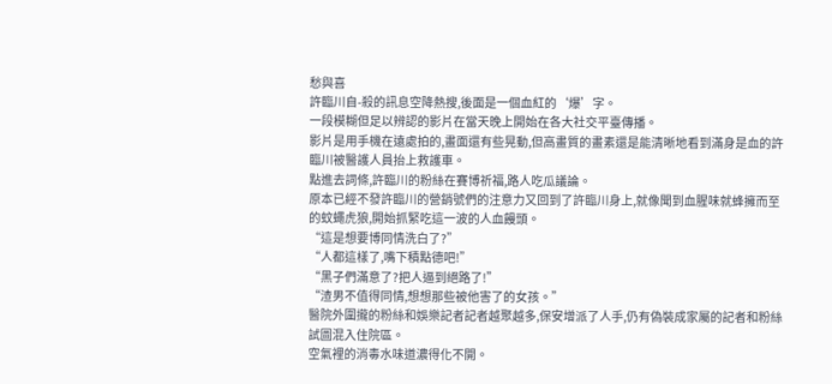愁與喜
許臨川自-殺的訊息空降熱搜,後面是一個血紅的‘爆’字。
一段模糊但足以辨認的影片在當天晚上開始在各大社交平臺傳播。
影片是用手機在遠處拍的,畫面還有些晃動,但高畫質的畫素還是能清晰地看到滿身是血的許臨川被醫護人員抬上救護車。
點進去詞條,許臨川的粉絲在賽博祈福,路人吃瓜議論。
原本已經不發許臨川的營銷號們的注意力又回到了許臨川身上,就像聞到血腥味就蜂擁而至的蚊蠅虎狼,開始抓緊吃這一波的人血饅頭。
“這是想要博同情洗白了?”
“人都這樣了,嘴下積點德吧!”
“黑子們滿意了?把人逼到絕路了!”
“渣男不值得同情,想想那些被他害了的女孩。”
醫院外圍攏的粉絲和娛樂記者記者越聚越多,保安增派了人手,仍有偽裝成家屬的記者和粉絲試圖混入住院區。
空氣裡的消毒水味道濃得化不開。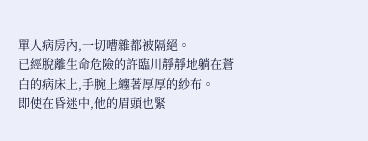單人病房內,一切嘈雜都被隔絕。
已經脫離生命危險的許臨川靜靜地躺在蒼白的病床上,手腕上纏著厚厚的紗布。
即使在昏迷中,他的眉頭也緊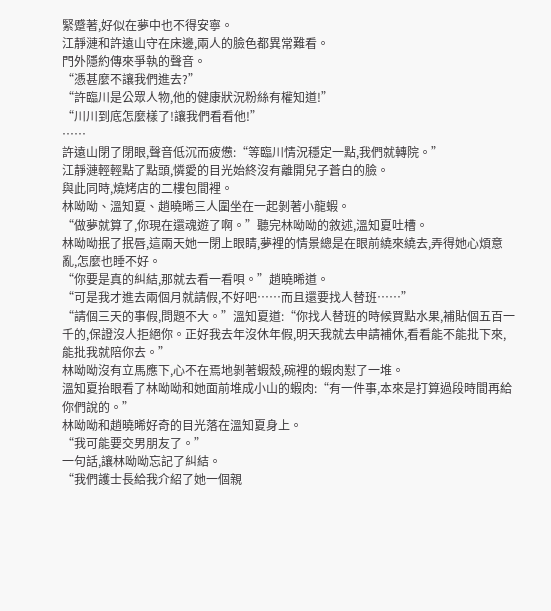緊蹙著,好似在夢中也不得安寧。
江靜漣和許遠山守在床邊,兩人的臉色都異常難看。
門外隱約傳來爭執的聲音。
“憑甚麼不讓我們進去?”
“許臨川是公眾人物,他的健康狀況粉絲有權知道!”
“川川到底怎麼樣了!讓我們看看他!”
……
許遠山閉了閉眼,聲音低沉而疲憊:“等臨川情況穩定一點,我們就轉院。”
江靜漣輕輕點了點頭,憐愛的目光始終沒有離開兒子蒼白的臉。
與此同時,燒烤店的二樓包間裡。
林呦呦、溫知夏、趙曉晞三人圍坐在一起剝著小龍蝦。
“做夢就算了,你現在還魂遊了啊。”聽完林呦呦的敘述,溫知夏吐槽。
林呦呦抿了抿唇,這兩天她一閉上眼睛,夢裡的情景總是在眼前繞來繞去,弄得她心煩意亂,怎麼也睡不好。
“你要是真的糾結,那就去看一看唄。”趙曉晞道。
“可是我才進去兩個月就請假,不好吧……而且還要找人替班……”
“請個三天的事假,問題不大。”溫知夏道:“你找人替班的時候買點水果,補貼個五百一千的,保證沒人拒絕你。正好我去年沒休年假,明天我就去申請補休,看看能不能批下來,能批我就陪你去。”
林呦呦沒有立馬應下,心不在焉地剝著蝦殼,碗裡的蝦肉懟了一堆。
溫知夏抬眼看了林呦呦和她面前堆成小山的蝦肉:“有一件事,本來是打算過段時間再給你們說的。”
林呦呦和趙曉晞好奇的目光落在溫知夏身上。
“我可能要交男朋友了。”
一句話,讓林呦呦忘記了糾結。
“我們護士長給我介紹了她一個親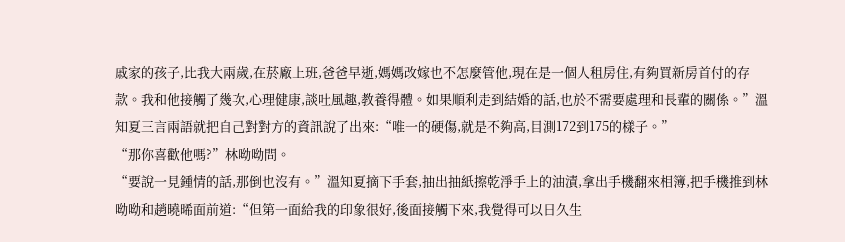戚家的孩子,比我大兩歲,在菸廠上班,爸爸早逝,媽媽改嫁也不怎麼管他,現在是一個人租房住,有夠買新房首付的存款。我和他接觸了幾次,心理健康,談吐風趣,教養得體。如果順利走到結婚的話,也於不需要處理和長輩的關係。”溫知夏三言兩語就把自己對對方的資訊說了出來:“唯一的硬傷,就是不夠高,目測172到175的樣子。”
“那你喜歡他嗎?”林呦呦問。
“要說一見鍾情的話,那倒也沒有。”溫知夏摘下手套,抽出抽紙擦乾淨手上的油漬,拿出手機翻來相簿,把手機推到林呦呦和趙曉晞面前道:“但第一面給我的印象很好,後面接觸下來,我覺得可以日久生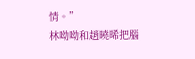情。”
林呦呦和趙曉晞把腦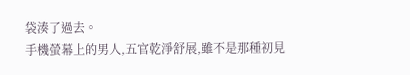袋湊了過去。
手機螢幕上的男人,五官乾淨舒展,雖不是那種初見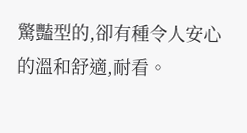驚豔型的,卻有種令人安心的溫和舒適,耐看。